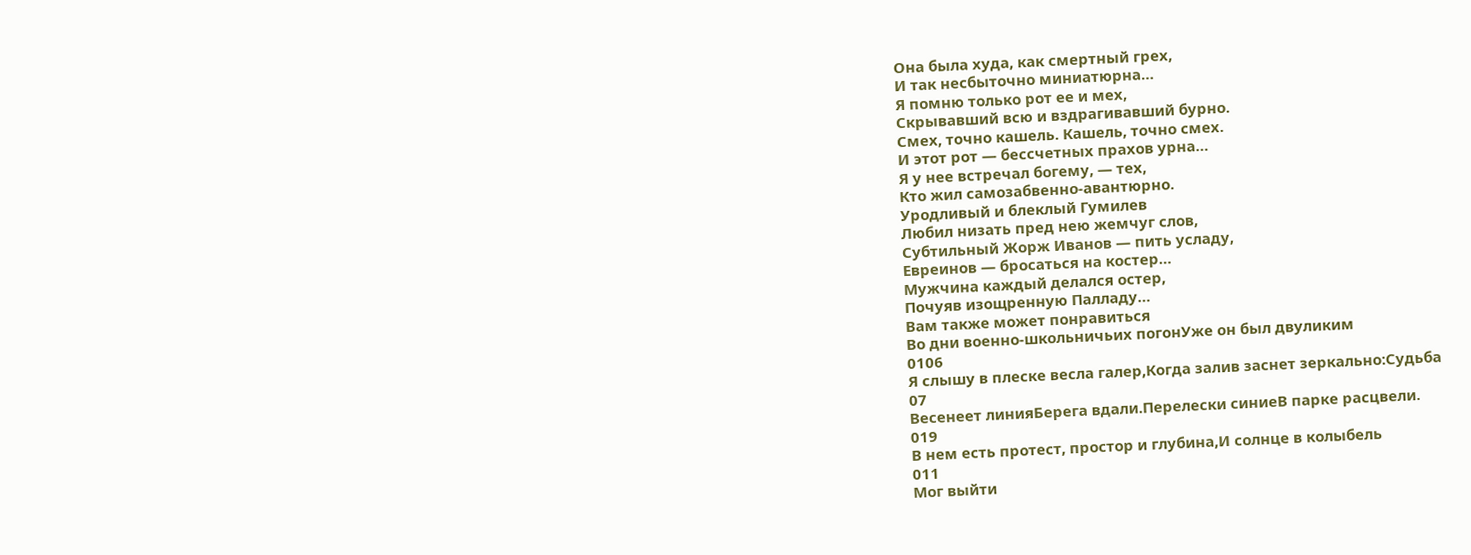Она была худа, как смертный грех,
И так несбыточно миниатюрна…
Я помню только рот ее и мех,
Скрывавший всю и вздрагивавший бурно.
Смех, точно кашель. Кашель, точно смех.
И этот рот — бессчетных прахов урна…
Я у нее встречал богему, — тех,
Кто жил самозабвенно-авантюрно.
Уродливый и блеклый Гумилев
Любил низать пред нею жемчуг слов,
Субтильный Жорж Иванов — пить усладу,
Евреинов — бросаться на костер…
Мужчина каждый делался остер,
Почуяв изощренную Палладу…
Вам также может понравиться
Во дни военно-школьничьих погонУже он был двуликим
0106
Я слышу в плеске весла галер,Когда залив заснет зеркально:Судьба
07
Весенеет линияБерега вдали.Перелески синиеВ парке расцвели.
019
В нем есть протест, простор и глубина,И солнце в колыбель
011
Мог выйти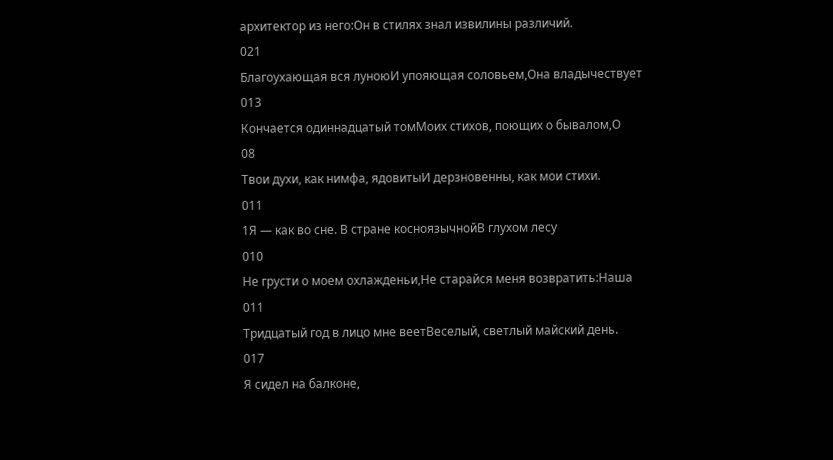архитектор из него:Он в стилях знал извилины различий.
021
Благоухающая вся луноюИ упояющая соловьем,Она владычествует
013
Кончается одиннадцатый томМоих стихов, поющих о бывалом,О
08
Твои духи, как нимфа, ядовитыИ дерзновенны, как мои стихи.
011
1Я — как во сне. В стране косноязычнойВ глухом лесу
010
Не грусти о моем охлажденьи,Не старайся меня возвратить:Наша
011
Тридцатый год в лицо мне веетВеселый, светлый майский день.
017
Я сидел на балконе,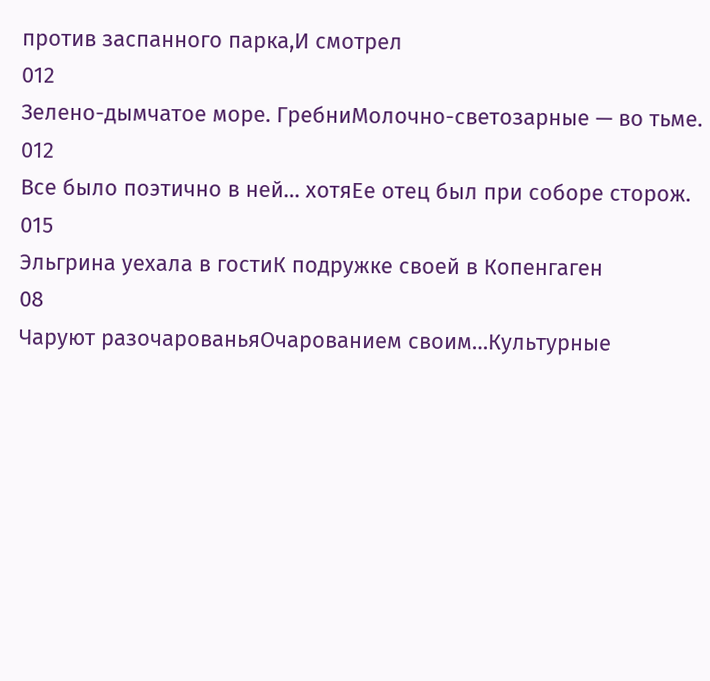против заспанного парка,И смотрел
012
Зелено-дымчатое море. ГребниМолочно-светозарные — во тьме.
012
Все было поэтично в ней… хотяЕе отец был при соборе сторож.
015
Эльгрина уехала в гостиК подружке своей в Копенгаген
08
Чаруют разочарованьяОчарованием своим…Культурные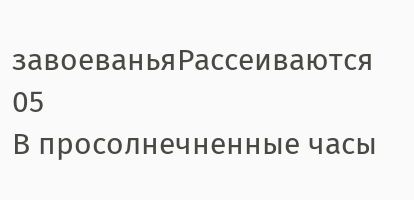завоеваньяРассеиваются
05
В просолнечненные часы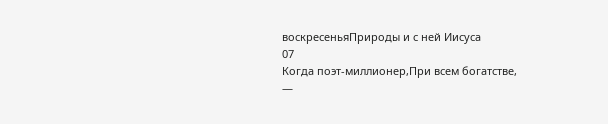воскресеньяПрироды и с ней Иисуса
07
Когда поэт-миллионер,При всем богатстве, —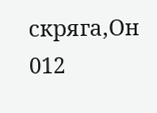скряга,Он
012